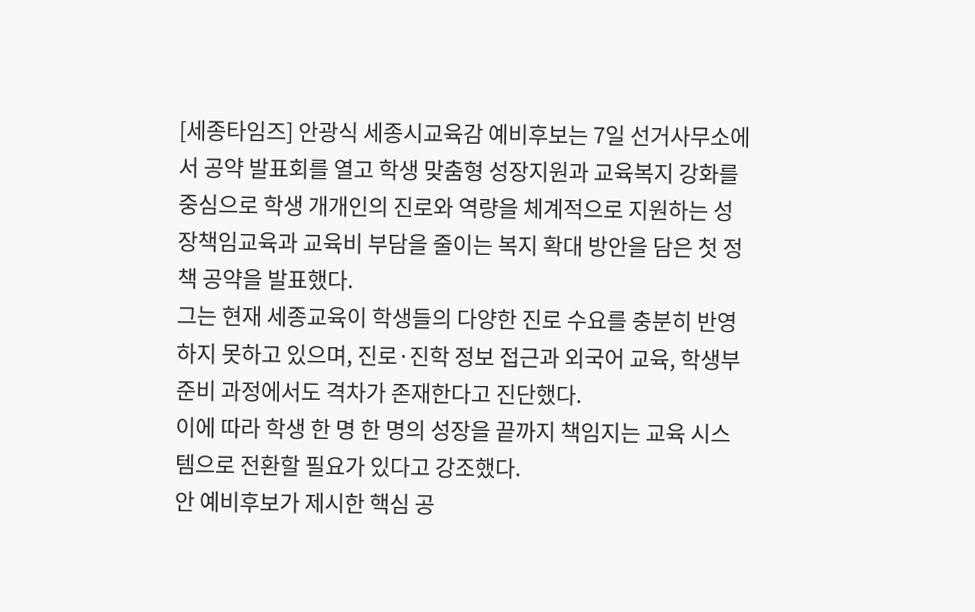[세종타임즈] 안광식 세종시교육감 예비후보는 7일 선거사무소에서 공약 발표회를 열고 학생 맞춤형 성장지원과 교육복지 강화를 중심으로 학생 개개인의 진로와 역량을 체계적으로 지원하는 성장책임교육과 교육비 부담을 줄이는 복지 확대 방안을 담은 첫 정책 공약을 발표했다.
그는 현재 세종교육이 학생들의 다양한 진로 수요를 충분히 반영하지 못하고 있으며, 진로·진학 정보 접근과 외국어 교육, 학생부 준비 과정에서도 격차가 존재한다고 진단했다.
이에 따라 학생 한 명 한 명의 성장을 끝까지 책임지는 교육 시스템으로 전환할 필요가 있다고 강조했다.
안 예비후보가 제시한 핵심 공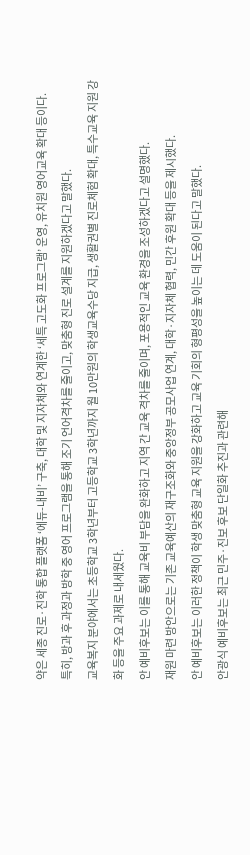약은 세종 진로·진학 통합 플랫폼 ‘에듀-내비’ 구축, 대학 및 지자체와 연계한 ‘세특 고도화 프로그램’ 운영, 유치원 영어교육 확대 등이다.
특히, 방과 후 과정과 방학 중 영어 프로그램을 통해 조기 언어격차를 줄이고, 맞춤형 진로 설계를 지원하겠다고 말했다.
교육복지 분야에서는 초등학교 3학년부터 고등학교 3학년까지 월 10만원의 학생교육수당 지급, 생활권별 진로체험 확대, 특수교육 지원 강화 등을 주요 과제로 내세웠다.
안 예비후보는 이를 통해 교육비 부담을 완화하고 지역 간 교육 격차를 줄이며, 포용적인 교육 환경을 조성하겠다고 설명했다.
재원 마련 방안으로는 기존 교육예산의 재구조화와 중앙정부 공모사업 연계, 대학·지자체 협력, 민간 후원 확대 등을 제시했다.
안 예비후보는 이러한 정책이 학생 맞춤형 교육 지원을 강화하고 교육 기회의 형평성을 높이는 데 도움이 된다고 말했다.
안광식 예비후보는 최근 민주·진보 후보 단일화 추진과 관련해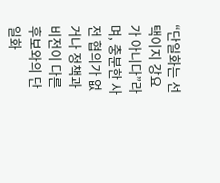“단일화는 선택이지 강요가 아니다”라며, 충분한 사전 협의가 없거나 정책과 비전이 다른 후보와의 단일화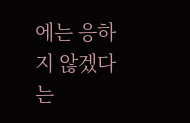에는 응하지 않겠다는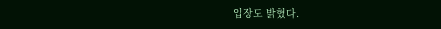입장도 밝혔다.